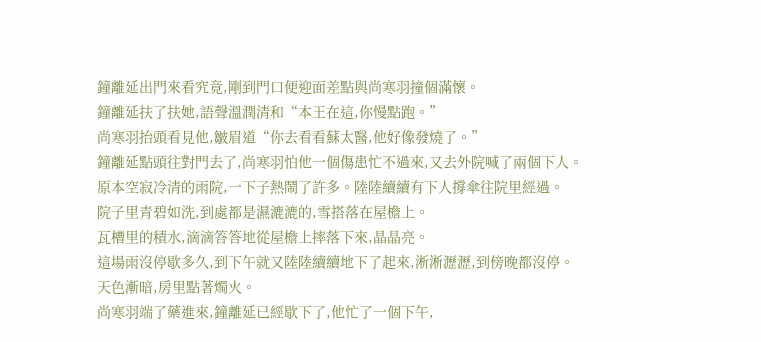鐘離延出門來看究竟,剛到門口便迎面差點與尚寒羽撞個滿懷。
鐘離延扶了扶她,語聲溫潤清和“本王在這,你慢點跑。”
尚寒羽抬頭看見他,皺眉道“你去看看蘇太醫,他好像發燒了。”
鐘離延點頭往對門去了,尚寒羽怕他一個傷患忙不過來,又去外院喊了兩個下人。
原本空寂冷清的雨院,一下子熱鬧了許多。陸陸續續有下人撐傘往院里經過。
院子里青碧如洗,到處都是濕漉漉的,雪搭落在屋檐上。
瓦槽里的積水,滴滴答答地從屋檐上摔落下來,晶晶亮。
這場雨沒停歇多久,到下午就又陸陸續續地下了起來,淅淅瀝瀝,到傍晚都沒停。
天色漸暗,房里點著燭火。
尚寒羽端了藥進來,鐘離延已經歇下了,他忙了一個下午,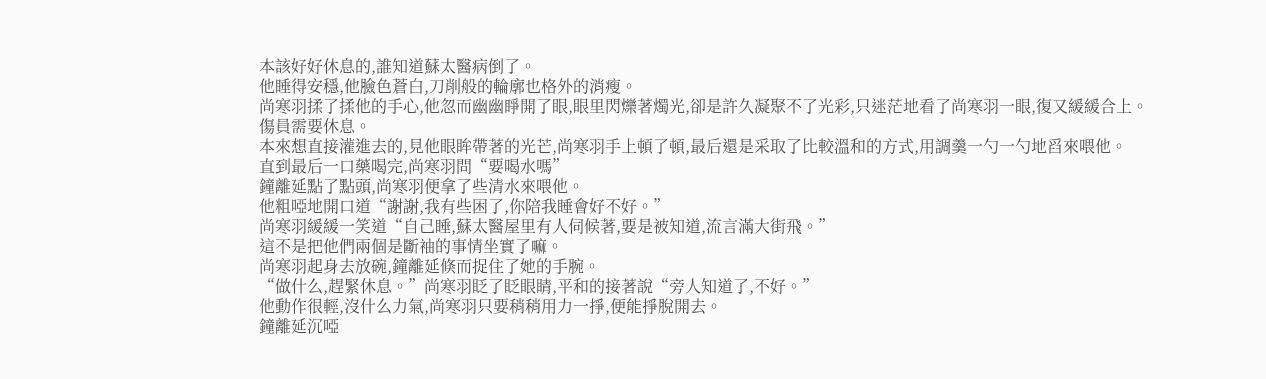本該好好休息的,誰知道蘇太醫病倒了。
他睡得安穩,他臉色蒼白,刀削般的輪廓也格外的消瘦。
尚寒羽揉了揉他的手心,他忽而幽幽睜開了眼,眼里閃爍著燭光,卻是許久凝聚不了光彩,只迷茫地看了尚寒羽一眼,復又緩緩合上。
傷員需要休息。
本來想直接灌進去的,見他眼眸帶著的光芒,尚寒羽手上頓了頓,最后還是采取了比較溫和的方式,用調羹一勺一勺地舀來喂他。
直到最后一口藥喝完,尚寒羽問“要喝水嗎”
鐘離延點了點頭,尚寒羽便拿了些清水來喂他。
他粗啞地開口道“謝謝,我有些困了,你陪我睡會好不好。”
尚寒羽緩緩一笑道“自己睡,蘇太醫屋里有人伺候著,要是被知道,流言滿大街飛。”
這不是把他們兩個是斷袖的事情坐實了嘛。
尚寒羽起身去放碗,鐘離延倏而捉住了她的手腕。
“做什么,趕緊休息。”尚寒羽眨了眨眼睛,平和的接著說“旁人知道了,不好。”
他動作很輕,沒什么力氣,尚寒羽只要稍稍用力一掙,便能掙脫開去。
鐘離延沉啞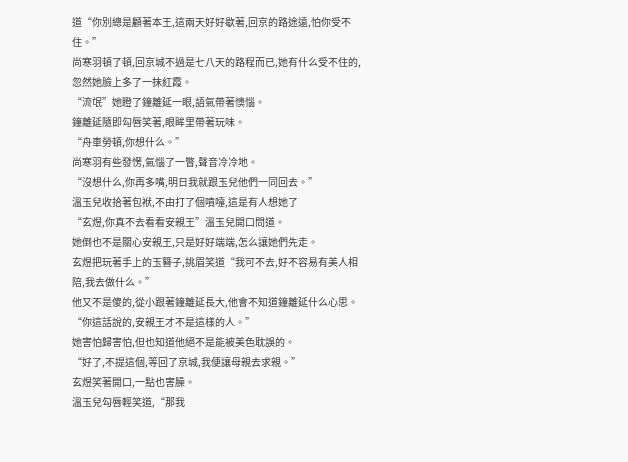道“你別總是顧著本王,這兩天好好歇著,回京的路途遠,怕你受不住。”
尚寒羽頓了頓,回京城不過是七八天的路程而已,她有什么受不住的,忽然她臉上多了一抹紅霞。
“流氓”她瞪了鐘離延一眼,語氣帶著懊惱。
鐘離延隨即勾唇笑著,眼眸里帶著玩味。
“舟車勞頓,你想什么。”
尚寒羽有些發愣,氣惱了一瞥,聲音冷冷地。
“沒想什么,你再多嘴,明日我就跟玉兒他們一同回去。”
溫玉兒收拾著包袱,不由打了個噴嚏,這是有人想她了
“玄煜,你真不去看看安親王”溫玉兒開口問道。
她倒也不是關心安親王,只是好好端端,怎么讓她們先走。
玄煜把玩著手上的玉簪子,挑眉笑道“我可不去,好不容易有美人相陪,我去做什么。”
他又不是傻的,從小跟著鐘離延長大,他會不知道鐘離延什么心思。
“你這話說的,安親王才不是這樣的人。”
她害怕歸害怕,但也知道他絕不是能被美色耽誤的。
“好了,不提這個,等回了京城,我便讓母親去求親。”
玄煜笑著開口,一點也害臊。
溫玉兒勾唇輕笑道,“那我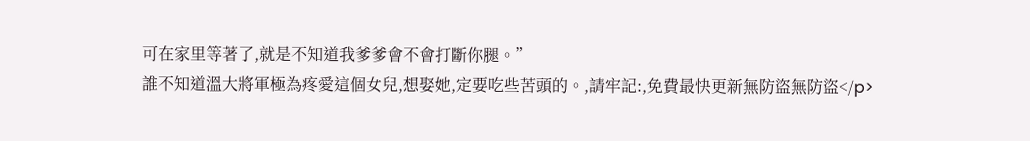可在家里等著了,就是不知道我爹爹會不會打斷你腿。”
誰不知道溫大將軍極為疼愛這個女兒,想娶她,定要吃些苦頭的。,請牢記:,免費最快更新無防盜無防盜</p>